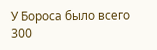У Бороса было всего 300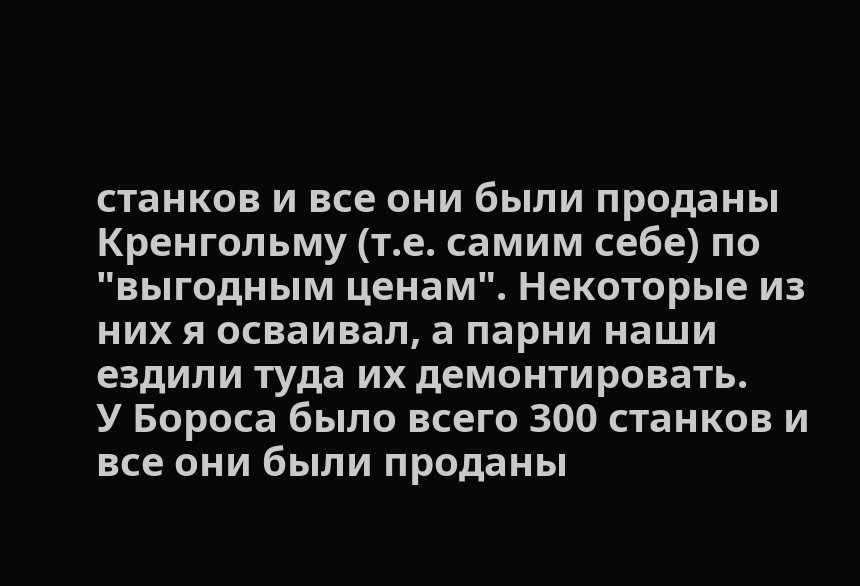станков и все они были проданы Кренгольму (т.е. самим себе) по "выгодным ценам". Некоторые из них я осваивал, а парни наши ездили туда их демонтировать.
У Бороса было всего 300 станков и все они были проданы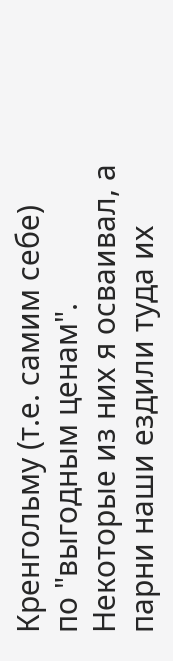Кренгольму (т.е. самим себе) по "выгодным ценам". Некоторые из них я осваивал, а парни наши ездили туда их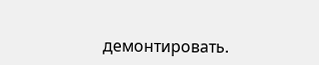демонтировать.